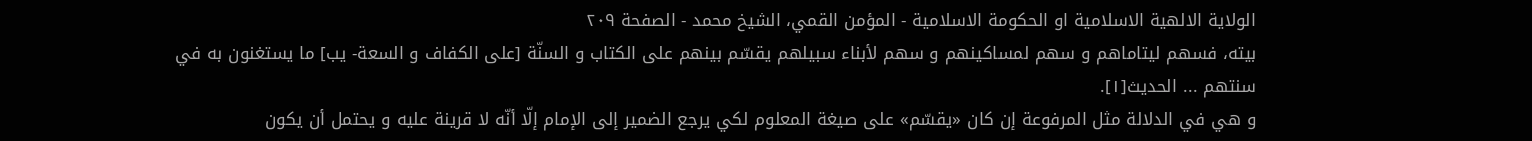الولاية الالهية الاسلامية او الحكومة الاسلامية - المؤمن القمي، الشيخ محمد - الصفحة ٢٠٩
بيته، فسهم ليتاماهم و سهم لمساكينهم و سهم لأبناء سبيلهم يقسّم بينهم على الكتاب و السنّة [على الكفاف و السعة- يب] ما يستغنون به في سنتهم ... الحديث[١].
و هي في الدلالة مثل المرفوعة إن كان «يقسّم» على صيغة المعلوم لكي يرجع الضمير إلى الإمام إلّا أنّه لا قرينة عليه و يحتمل أن يكون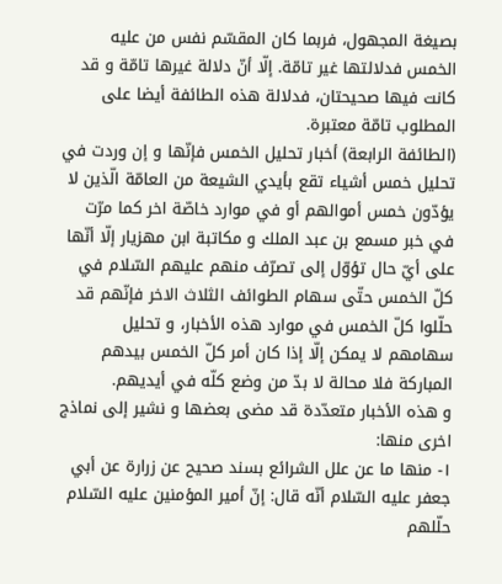بصيغة المجهول، فربما كان المقسّم نفس من عليه الخمس فدلالتها غير تامّة. إلّا أنّ دلالة غيرها تامّة و قد كانت فيها صحيحتان، فدلالة هذه الطائفة أيضا على المطلوب تامّة معتبرة.
(الطائفة الرابعة) أخبار تحليل الخمس فإنّها و إن وردت في تحليل خمس أشياء تقع بأيدي الشيعة من العامّة الّذين لا يؤدّون خمس أموالهم أو في موارد خاصّة اخر كما مرّت في خبر مسمع بن عبد الملك و مكاتبة ابن مهزيار إلّا أنّها على أيّ حال تؤوّل إلى تصرّف منهم عليهم السّلام في كلّ الخمس حتّى سهام الطوائف الثلاث الاخر فإنّهم قد حلّلوا كلّ الخمس في موارد هذه الأخبار، و تحليل سهامهم لا يمكن إلّا إذا كان أمر كلّ الخمس بيدهم المباركة فلا محالة لا بدّ من وضع كلّه في أيديهم.
و هذه الأخبار متعدّدة قد مضى بعضها و نشير إلى نماذج اخرى منها:
١- منها ما عن علل الشرائع بسند صحيح عن زرارة عن أبي جعفر عليه السّلام أنّه قال: إنّ أمير المؤمنين عليه السّلام حلّلهم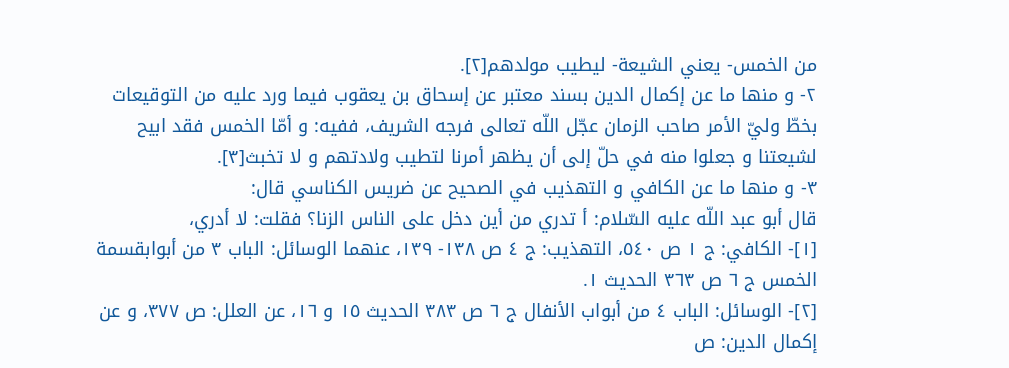من الخمس- يعني الشيعة- ليطيب مولدهم[٢].
٢- و منها ما عن إكمال الدين بسند معتبر عن إسحاق بن يعقوب فيما ورد عليه من التوقيعات بخطّ وليّ الأمر صاحب الزمان عجّل اللّه تعالى فرجه الشريف، ففيه: و أمّا الخمس فقد ابيح لشيعتنا و جعلوا منه في حلّ إلى أن يظهر أمرنا لتطيب ولادتهم و لا تخبث[٣].
٣- و منها ما عن الكافي و التهذيب في الصحيح عن ضريس الكناسي قال:
قال أبو عبد اللّه عليه السّلام: أ تدري من أين دخل على الناس الزنا؟ فقلت: لا أدري،
[١]- الكافي: ج ١ ص ٥٤٠، التهذيب: ج ٤ ص ١٣٨- ١٣٩، عنهما الوسائل: الباب ٣ من أبوابقسمة الخمس ج ٦ ص ٣٦٣ الحديث ١.
[٢]- الوسائل: الباب ٤ من أبواب الأنفال ج ٦ ص ٣٨٣ الحديث ١٥ و ١٦، عن العلل: ص ٣٧٧، و عن إكمال الدين: ص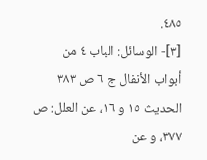٤٨٥.
[٣]- الوسائل: الباب ٤ من أبواب الأنفال ج ٦ ص ٣٨٣ الحديث ١٥ و ١٦، عن العلل: ص ٣٧٧، و عن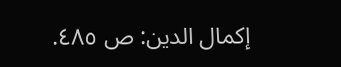إكمال الدين: ص ٤٨٥.